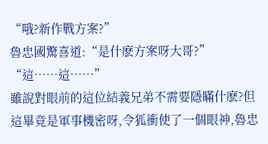“哦?新作戰方案?”
魯忠國驚喜道:“是什麽方案呀大哥?”
“這……這……”
雖說對眼前的這位結義兄弟不需要隱瞞什麽?但這畢竟是軍事機密呀,令狐衝使了一個眼神,魯忠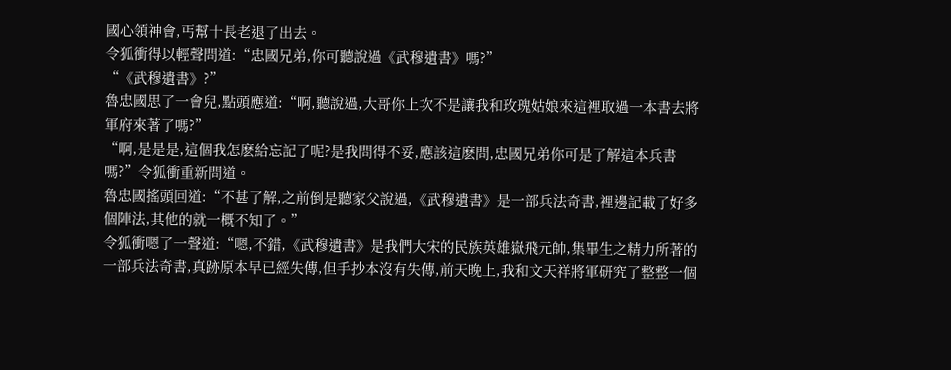國心領神會,丐幫十長老退了出去。
令狐衝得以輕聲問道:“忠國兄弟,你可聽說過《武穆遺書》嗎?”
“《武穆遺書》?”
魯忠國思了一會兒,點頭應道:“啊,聽說過,大哥你上次不是讓我和玫瑰姑娘來這裡取過一本書去將軍府來著了嗎?”
“啊,是是是,這個我怎麽給忘記了呢?是我問得不妥,應該這麽問,忠國兄弟你可是了解這本兵書嗎?”令狐衝重新問道。
魯忠國搖頭回道:“不甚了解,之前倒是聽家父說過,《武穆遺書》是一部兵法奇書,裡邊記載了好多個陣法,其他的就一概不知了。”
令狐衝嗯了一聲道:“嗯,不錯,《武穆遺書》是我們大宋的民族英雄嶽飛元帥,集畢生之精力所著的一部兵法奇書,真跡原本早已經失傳,但手抄本沒有失傳,前天晚上,我和文天祥將軍研究了整整一個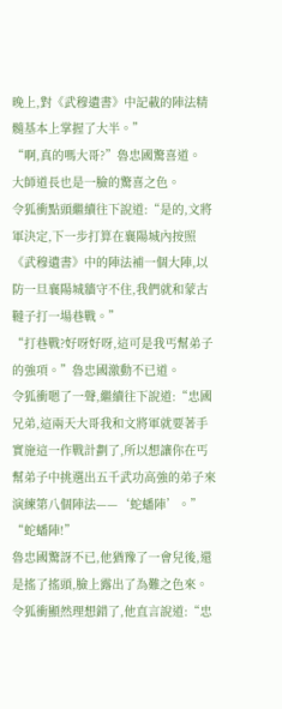晚上,對《武穆遺書》中記載的陣法精髓基本上掌握了大半。”
“啊,真的嗎大哥?”魯忠國驚喜道。
大師道長也是一臉的驚喜之色。
令狐衝點頭繼續往下說道:“是的,文將軍決定,下一步打算在襄陽城內按照《武穆遺書》中的陣法補一個大陣,以防一旦襄陽城牆守不住,我們就和蒙古韃子打一場巷戰。”
“打巷戰?好呀好呀,這可是我丐幫弟子的強項。”魯忠國激動不已道。
令狐衝嗯了一聲,繼續往下說道:“忠國兄弟,這兩天大哥我和文將軍就要著手實施這一作戰計劃了,所以想讓你在丐幫弟子中挑選出五千武功高強的弟子來演練第八個陣法——‘蛇蟠陣’。”
“蛇蟠陣!”
魯忠國驚訝不已,他猶豫了一會兒後,還是搖了搖頭,臉上露出了為難之色來。
令狐衝顯然理想錯了,他直言說道:“忠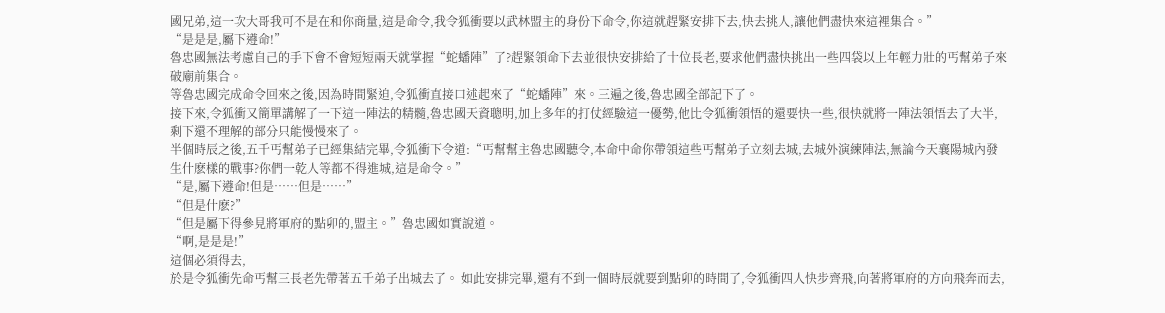國兄弟,這一次大哥我可不是在和你商量,這是命令,我令狐衝要以武林盟主的身份下命令,你這就趕緊安排下去,快去挑人,讓他們盡快來這裡集合。”
“是是是,屬下遵命!”
魯忠國無法考慮自己的手下會不會短短兩天就掌握“蛇蟠陣”了?趕緊領命下去並很快安排給了十位長老,要求他們盡快挑出一些四袋以上年輕力壯的丐幫弟子來破廟前集合。
等魯忠國完成命令回來之後,因為時間緊迫,令狐衝直接口述起來了“蛇蟠陣”來。三遍之後,魯忠國全部記下了。
接下來,令狐衝又簡單講解了一下這一陣法的精髓,魯忠國天資聰明,加上多年的打仗經驗這一優勢,他比令狐衝領悟的還要快一些,很快就將一陣法領悟去了大半,剩下還不理解的部分只能慢慢來了。
半個時辰之後,五千丐幫弟子已經集結完畢,令狐衝下令道:“丐幫幫主魯忠國聽令,本命中命你帶領這些丐幫弟子立刻去城,去城外演練陣法,無論今天襄陽城內發生什麽樣的戰事?你們一乾人等都不得進城,這是命令。”
“是,屬下遵命!但是……但是……”
“但是什麽?”
“但是屬下得參見將軍府的點卯的,盟主。”魯忠國如實說道。
“啊,是是是!”
這個必須得去,
於是令狐衝先命丐幫三長老先帶著五千弟子出城去了。 如此安排完畢,還有不到一個時辰就要到點卯的時間了,令狐衝四人快步齊飛,向著將軍府的方向飛奔而去,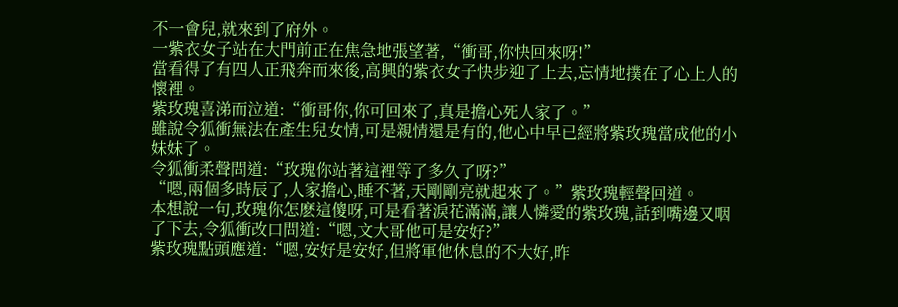不一會兒,就來到了府外。
一紫衣女子站在大門前正在焦急地張望著,“衝哥,你快回來呀!”
當看得了有四人正飛奔而來後,高興的紫衣女子快步迎了上去,忘情地撲在了心上人的懷裡。
紫玫瑰喜涕而泣道:“衝哥你,你可回來了,真是擔心死人家了。”
雖說令狐衝無法在產生兒女情,可是親情還是有的,他心中早已經將紫玫瑰當成他的小妹妹了。
令狐衝柔聲問道:“玫瑰你站著這裡等了多久了呀?”
“嗯,兩個多時辰了,人家擔心,睡不著,天剛剛亮就起來了。”紫玫瑰輕聲回道。
本想說一句,玫瑰你怎麽這傻呀,可是看著淚花滿滿,讓人憐愛的紫玫瑰,話到嘴邊又咽了下去,令狐衝改口問道:“嗯,文大哥他可是安好?”
紫玫瑰點頭應道:“嗯,安好是安好,但將軍他休息的不大好,昨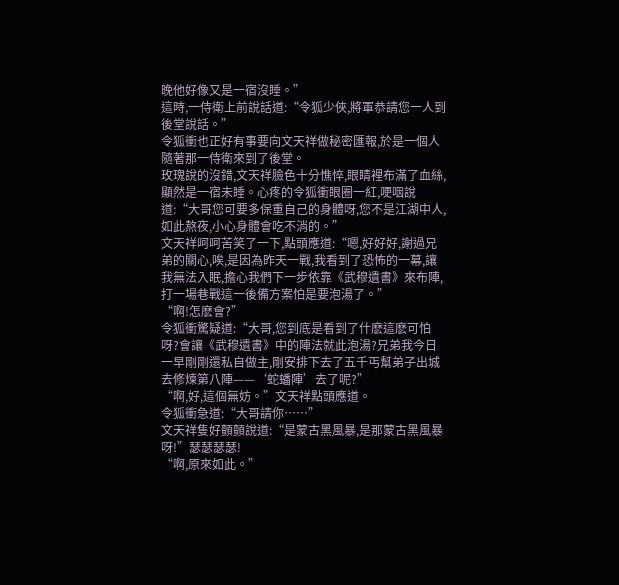晚他好像又是一宿沒睡。”
這時,一侍衛上前說話道:“令狐少俠,將軍恭請您一人到後堂說話。”
令狐衝也正好有事要向文天祥做秘密匯報,於是一個人隨著那一侍衛來到了後堂。
玫瑰說的沒錯,文天祥臉色十分憔悴,眼睛裡布滿了血絲,顯然是一宿未睡。心疼的令狐衝眼圈一紅,哽咽說道:“大哥您可要多保重自己的身體呀,您不是江湖中人,如此熬夜,小心身體會吃不消的。”
文天祥呵呵苦笑了一下,點頭應道:“嗯,好好好,謝過兄弟的關心,唉,是因為昨天一戰,我看到了恐怖的一幕,讓我無法入眠,擔心我們下一步依靠《武穆遺書》來布陣,打一場巷戰這一後備方案怕是要泡湯了。”
“啊!怎麽會?”
令狐衝驚疑道:“大哥,您到底是看到了什麽這麽可怕呀?會讓《武穆遺書》中的陣法就此泡湯?兄弟我今日一早剛剛還私自做主,剛安排下去了五千丐幫弟子出城去修煉第八陣——‘蛇蟠陣’去了呢?”
“啊,好,這個無妨。”文天祥點頭應道。
令狐衝急道:“大哥請你……”
文天祥隻好顫顫說道:“是蒙古黑風暴,是那蒙古黑風暴呀!”瑟瑟瑟瑟!
“啊,原來如此。”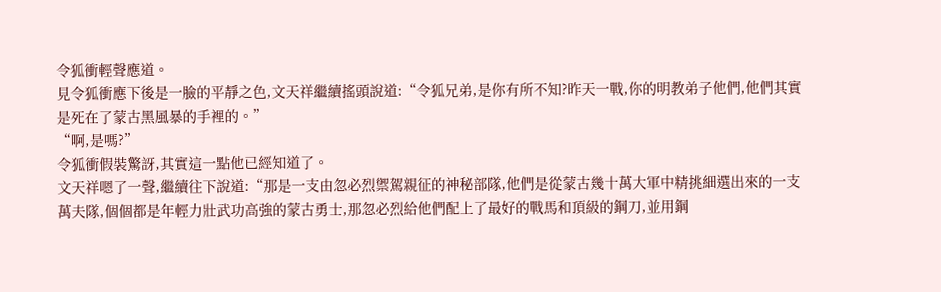令狐衝輕聲應道。
見令狐衝應下後是一臉的平靜之色,文天祥繼續搖頭說道:“令狐兄弟,是你有所不知?昨天一戰,你的明教弟子他們,他們其實是死在了蒙古黑風暴的手裡的。”
“啊,是嗎?”
令狐衝假裝驚訝,其實這一點他已經知道了。
文天祥嗯了一聲,繼續往下說道:“那是一支由忽必烈禦駕親征的神秘部隊,他們是從蒙古幾十萬大軍中精挑細選出來的一支萬夫隊,個個都是年輕力壯武功高強的蒙古勇士,那忽必烈給他們配上了最好的戰馬和頂級的鋼刀,並用鋼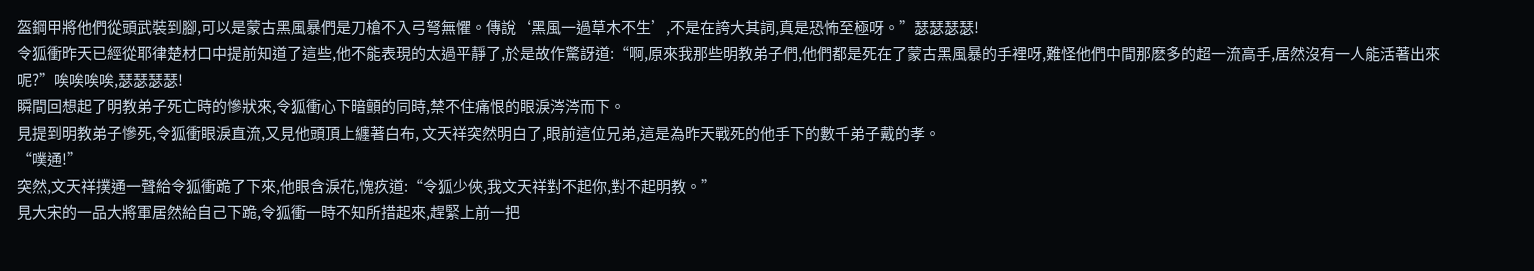盔鋼甲將他們從頭武裝到腳,可以是蒙古黑風暴們是刀槍不入弓弩無懼。傳說‘黑風一過草木不生’,不是在誇大其詞,真是恐怖至極呀。”瑟瑟瑟瑟!
令狐衝昨天已經從耶律楚材口中提前知道了這些,他不能表現的太過平靜了,於是故作驚訝道:“啊,原來我那些明教弟子們,他們都是死在了蒙古黑風暴的手裡呀,難怪他們中間那麽多的超一流高手,居然沒有一人能活著出來呢?”唉唉唉唉,瑟瑟瑟瑟!
瞬間回想起了明教弟子死亡時的慘狀來,令狐衝心下暗顫的同時,禁不住痛恨的眼淚涔涔而下。
見提到明教弟子慘死,令狐衝眼淚直流,又見他頭頂上纏著白布, 文天祥突然明白了,眼前這位兄弟,這是為昨天戰死的他手下的數千弟子戴的孝。
“噗通!”
突然,文天祥撲通一聲給令狐衝跪了下來,他眼含淚花,愧疚道:“令狐少俠,我文天祥對不起你,對不起明教。”
見大宋的一品大將軍居然給自己下跪,令狐衝一時不知所措起來,趕緊上前一把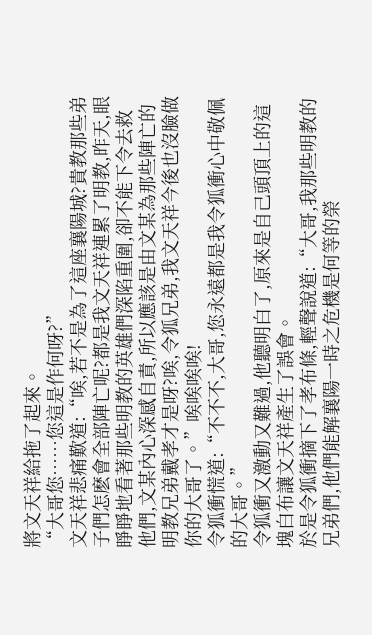將文天祥給拖了起來。
“大哥您……您這是作何呀?”
文天祥悲痛歎道:“唉,若不是為了這座襄陽城?貴教那些弟子們怎麽會全部陣亡呢?都是我文天祥連累了明教,昨天,眼睜睜地看著那些明教的英雄們深陷重圍,卻不能下令去救他們,文某內心深感自責,所以應該是由文某為那些陣亡的明教兄弟戴孝才是呀?唉,令狐兄弟,我文天祥今後也沒臉做你的大哥了。”唉唉唉唉!
令狐衝慌道:“不不不,大哥,您永遠都是我令狐衝心中敬佩的大哥。”
令狐衝又激動又難過,他聽明白了,原來是自己頭頂上的這塊白布讓文天祥產生了誤會。
於是令狐衝摘下了孝布條,輕聲說道:“大哥,我那些明教的兄弟們,他們能解襄陽一時之危機是何等的榮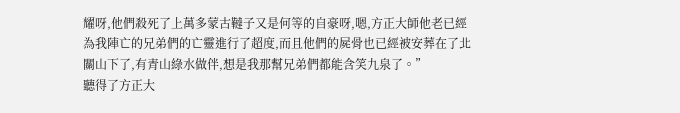耀呀,他們殺死了上萬多蒙古韃子又是何等的自豪呀,嗯,方正大師他老已經為我陣亡的兄弟們的亡靈進行了超度,而且他們的屍骨也已經被安葬在了北關山下了,有青山綠水做伴,想是我那幫兄弟們都能含笑九泉了。”
聽得了方正大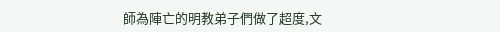師為陣亡的明教弟子們做了超度,文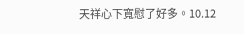天祥心下寬慰了好多。10.12